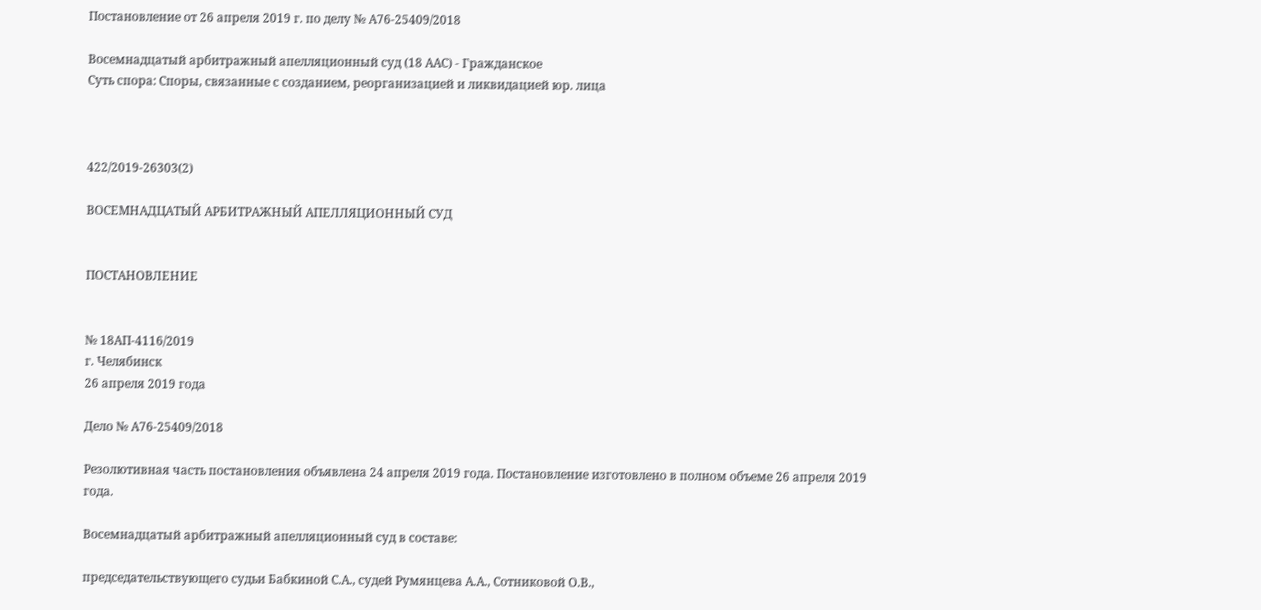Постановление от 26 апреля 2019 г. по делу № А76-25409/2018

Восемнадцатый арбитражный апелляционный суд (18 ААС) - Гражданское
Суть спора: Споры, связанные с созданием, реорганизацией и ликвидацией юр. лица



422/2019-26303(2)

ВОСЕМНАДЦАТЫЙ АРБИТРАЖНЫЙ АПЕЛЛЯЦИОННЫЙ СУД


ПОСТАНОВЛЕНИЕ


№ 18АП-4116/2019
г. Челябинск
26 апреля 2019 года

Дело № А76-25409/2018

Резолютивная часть постановления объявлена 24 апреля 2019 года. Постановление изготовлено в полном объеме 26 апреля 2019 года.

Восемнадцатый арбитражный апелляционный суд в составе:

председательствующего судьи Бабкиной С.А., судей Румянцева А.А., Сотниковой О.В.,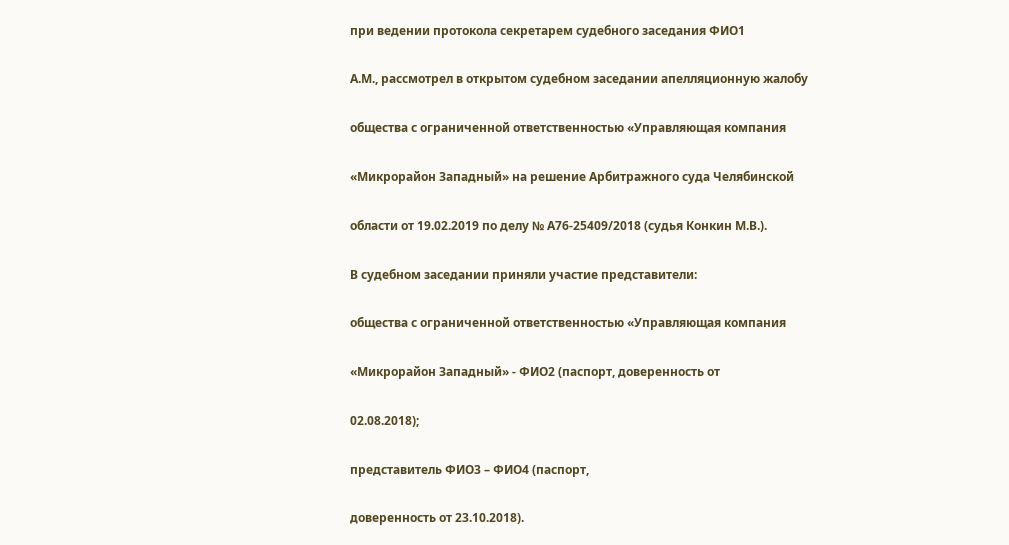при ведении протокола секретарем судебного заседания ФИО1

А.М., рассмотрел в открытом судебном заседании апелляционную жалобу

общества с ограниченной ответственностью «Управляющая компания

«Микрорайон Западный» на решение Арбитражного суда Челябинской

области от 19.02.2019 по делу № А76-25409/2018 (судья Конкин М.В.).

В судебном заседании приняли участие представители:

общества с ограниченной ответственностью «Управляющая компания

«Микрорайон Западный» - ФИО2 (паспорт, доверенность от

02.08.2018);

представитель ФИО3 – ФИО4 (паспорт,

доверенность от 23.10.2018).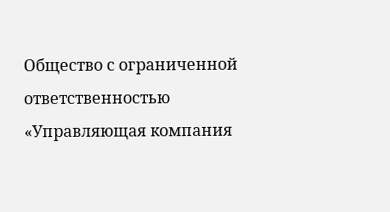Общество с ограниченной ответственностью «Управляющая компания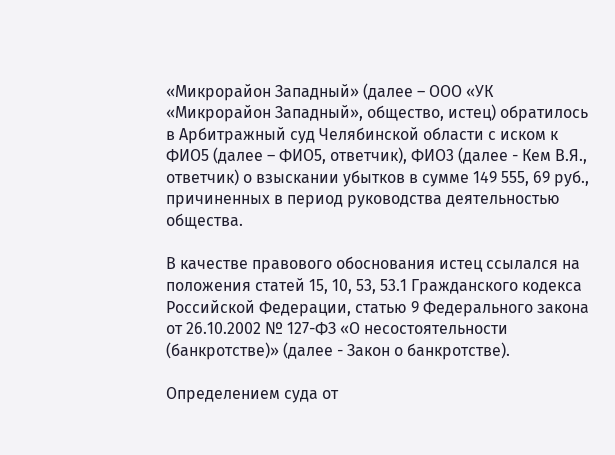«Микрорайон Западный» (далее – ООО «УК «Микрорайон Западный», общество, истец) обратилось в Арбитражный суд Челябинской области с иском к ФИО5 (далее – ФИО5, ответчик), ФИО3 (далее - Кем В.Я., ответчик) о взыскании убытков в сумме 149 555, 69 руб., причиненных в период руководства деятельностью общества.

В качестве правового обоснования истец ссылался на положения статей 15, 10, 53, 53.1 Гражданского кодекса Российской Федерации, статью 9 Федерального закона от 26.10.2002 № 127-ФЗ «О несостоятельности (банкротстве)» (далее - Закон о банкротстве).

Определением суда от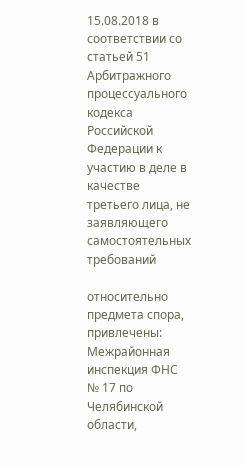15.08.2018 в соответствии со статьей 51 Арбитражного процессуального кодекса Российской Федерации к участию в деле в качестве третьего лица, не заявляющего самостоятельных требований

относительно предмета спора, привлечены: Межрайонная инспекция ФНС № 17 по Челябинской области,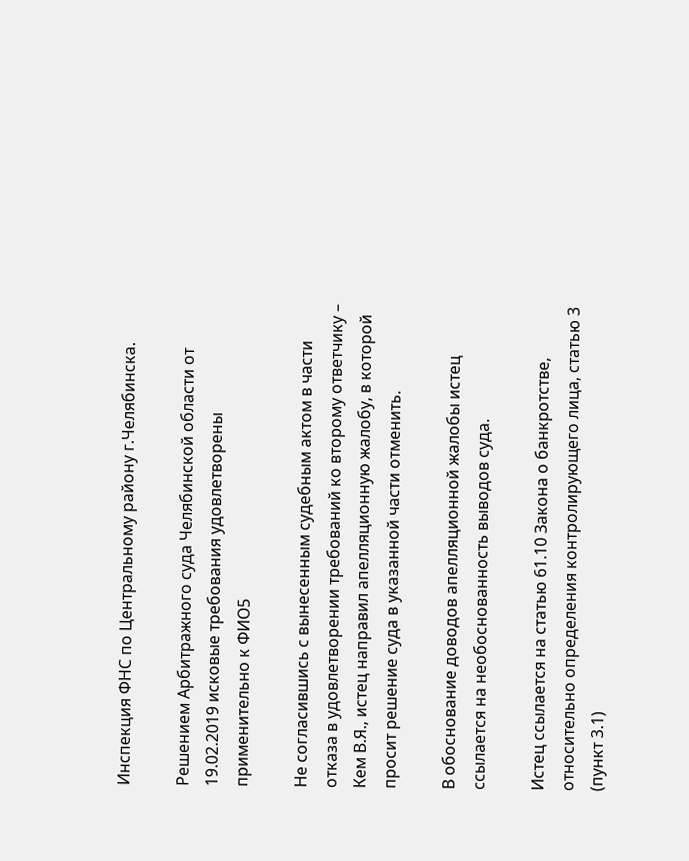Инспекция ФНС по Центральному району г.Челябинска.

Решением Арбитражного суда Челябинской области от 19.02.2019 исковые требования удовлетворены применительно к ФИО5

Не согласившись с вынесенным судебным актом в части отказа в удовлетворении требований ко второму ответчику – Кем В.Я., истец направил апелляционную жалобу, в которой просит решение суда в указанной части отменить.

В обоснование доводов апелляционной жалобы истец ссылается на необоснованность выводов суда.

Истец ссылается на статью 61.10 Закона о банкротстве, относительно определения контролирующего лица, статью 3 (пункт 3.1)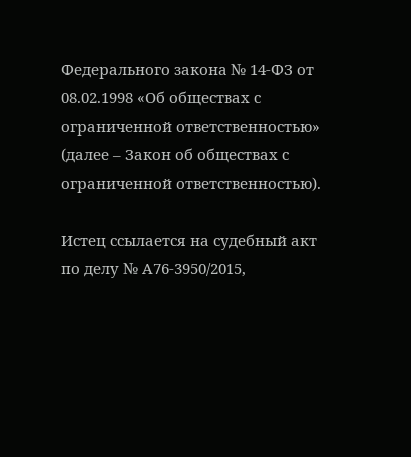Федерального закона № 14-ФЗ от 08.02.1998 «Об обществах с ограниченной ответственностью» (далее – Закон об обществах с ограниченной ответственностью).

Истец ссылается на судебный акт по делу № А76-3950/2015,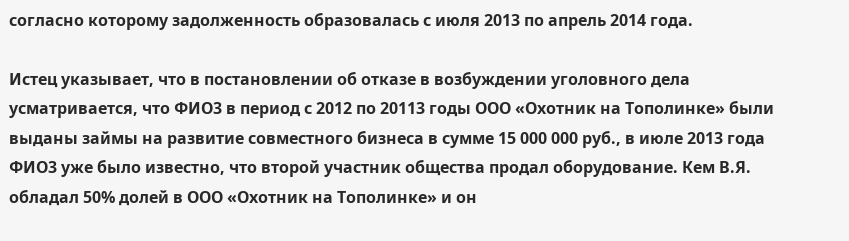согласно которому задолженность образовалась с июля 2013 по апрель 2014 года.

Истец указывает, что в постановлении об отказе в возбуждении уголовного дела усматривается, что ФИО3 в период с 2012 по 20113 годы ООО «Охотник на Тополинке» были выданы займы на развитие совместного бизнеса в сумме 15 000 000 руб., в июле 2013 года ФИО3 уже было известно, что второй участник общества продал оборудование. Кем В.Я. обладал 50% долей в ООО «Охотник на Тополинке» и он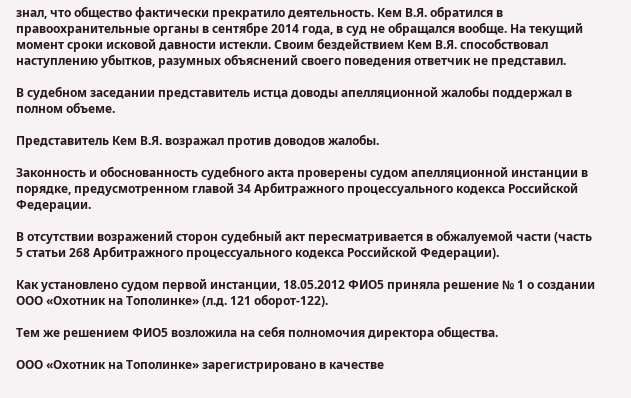знал, что общество фактически прекратило деятельность. Кем В.Я. обратился в правоохранительные органы в сентябре 2014 года, в суд не обращался вообще. На текущий момент сроки исковой давности истекли. Своим бездействием Кем В.Я. способствовал наступлению убытков, разумных объяснений своего поведения ответчик не представил.

В судебном заседании представитель истца доводы апелляционной жалобы поддержал в полном объеме.

Представитель Кем В.Я. возражал против доводов жалобы.

Законность и обоснованность судебного акта проверены судом апелляционной инстанции в порядке, предусмотренном главой 34 Арбитражного процессуального кодекса Российской Федерации.

В отсутствии возражений сторон судебный акт пересматривается в обжалуемой части (часть 5 статьи 268 Арбитражного процессуального кодекса Российской Федерации).

Как установлено судом первой инстанции, 18.05.2012 ФИО5 приняла решение № 1 о создании ООО «Охотник на Тополинке» (л.д. 121 оборот-122).

Тем же решением ФИО5 возложила на себя полномочия директора общества.

ООО «Охотник на Тополинке» зарегистрировано в качестве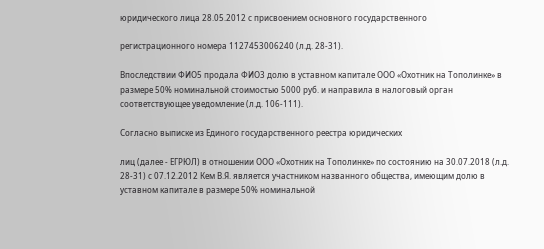юридического лица 28.05.2012 с присвоением основного государственного

регистрационного номера 1127453006240 (л.д. 28-31).

Впоследствии ФИО5 продала ФИО3 долю в уставном капитале ООО «Охотник на Тополинке» в размере 50% номинальной стоимостью 5000 руб. и направила в налоговый орган соответствующее уведомление (л.д. 106-111).

Согласно выписке из Единого государственного реестра юридических

лиц (далее - ЕГРЮЛ) в отношении ООО «Охотник на Тополинке» по состоянию на 30.07.2018 (л.д. 28-31) с 07.12.2012 Кем В.Я. является участником названного общества, имеющим долю в уставном капитале в размере 50% номинальной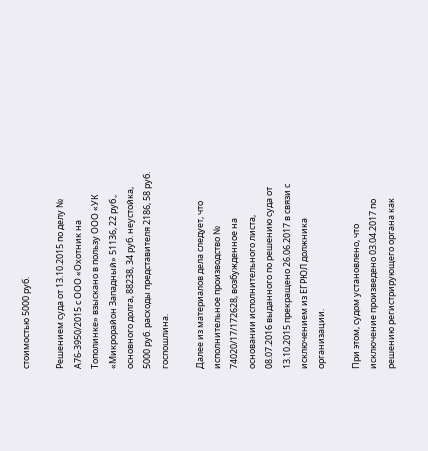стоимостью 5000 руб.

Решением суда от 13.10.2015 по делу № А76-3950/2015 с ООО «Охотник на Тополинке» взыскано в пользу ООО «УК «Микрорайон Западный» 51136, 22 руб., основного долга, 88238, 34 руб. неустойка, 5000 руб. расходы представителя 2186, 58 руб. госпошлина.

Далее из материалов дела следует, что исполнительное производство № 74020/17/172628, возбужденное на основании исполнительного листа, 08.07.2016 выданного по решению суда от 13.10.2015 прекращено 26.06.2017 в связи с исключением из ЕГРЮЛ должника организации.

При этом, судом установлено, что исключение произведено 03.04.2017 по решению регистрирующего органа как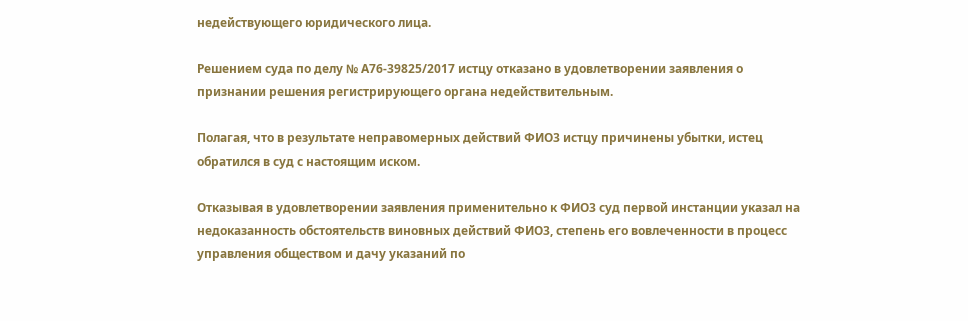недействующего юридического лица.

Решением суда по делу № А76-39825/2017 истцу отказано в удовлетворении заявления о признании решения регистрирующего органа недействительным.

Полагая, что в результате неправомерных действий ФИО3 истцу причинены убытки, истец обратился в суд с настоящим иском.

Отказывая в удовлетворении заявления применительно к ФИО3 суд первой инстанции указал на недоказанность обстоятельств виновных действий ФИО3, степень его вовлеченности в процесс управления обществом и дачу указаний по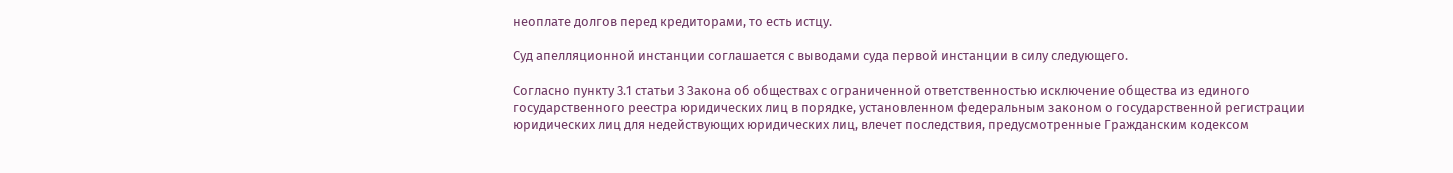неоплате долгов перед кредиторами, то есть истцу.

Суд апелляционной инстанции соглашается с выводами суда первой инстанции в силу следующего.

Согласно пункту 3.1 статьи 3 Закона об обществах с ограниченной ответственностью исключение общества из единого государственного реестра юридических лиц в порядке, установленном федеральным законом о государственной регистрации юридических лиц для недействующих юридических лиц, влечет последствия, предусмотренные Гражданским кодексом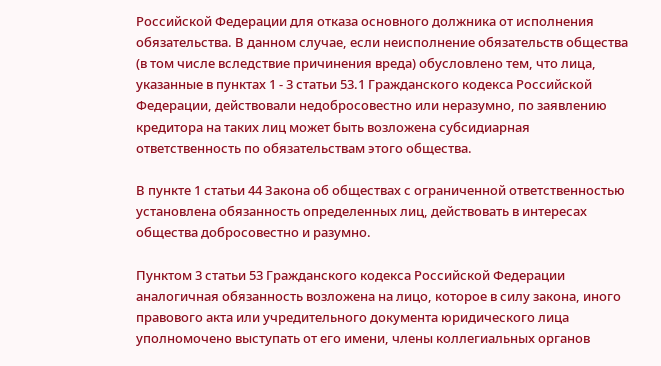Российской Федерации для отказа основного должника от исполнения обязательства. В данном случае, если неисполнение обязательств общества (в том числе вследствие причинения вреда) обусловлено тем, что лица, указанные в пунктах 1 - 3 статьи 53.1 Гражданского кодекса Российской Федерации, действовали недобросовестно или неразумно, по заявлению кредитора на таких лиц может быть возложена субсидиарная ответственность по обязательствам этого общества.

В пункте 1 статьи 44 Закона об обществах с ограниченной ответственностью установлена обязанность определенных лиц, действовать в интересах общества добросовестно и разумно.

Пунктом 3 статьи 53 Гражданского кодекса Российской Федерации аналогичная обязанность возложена на лицо, которое в силу закона, иного правового акта или учредительного документа юридического лица уполномочено выступать от его имени, члены коллегиальных органов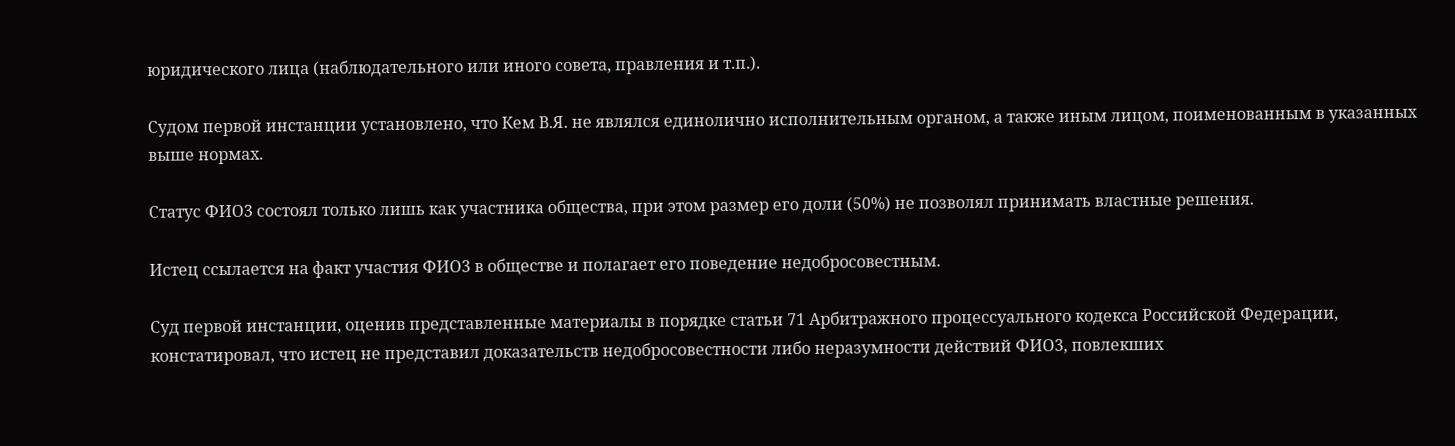юридического лица (наблюдательного или иного совета, правления и т.п.).

Судом первой инстанции установлено, что Кем В.Я. не являлся единолично исполнительным органом, а также иным лицом, поименованным в указанных выше нормах.

Статус ФИО3 состоял только лишь как участника общества, при этом размер его доли (50%) не позволял принимать властные решения.

Истец ссылается на факт участия ФИО3 в обществе и полагает его поведение недобросовестным.

Суд первой инстанции, оценив представленные материалы в порядке статьи 71 Арбитражного процессуального кодекса Российской Федерации, констатировал, что истец не представил доказательств недобросовестности либо неразумности действий ФИО3, повлекших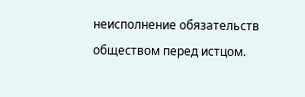неисполнение обязательств обществом перед истцом.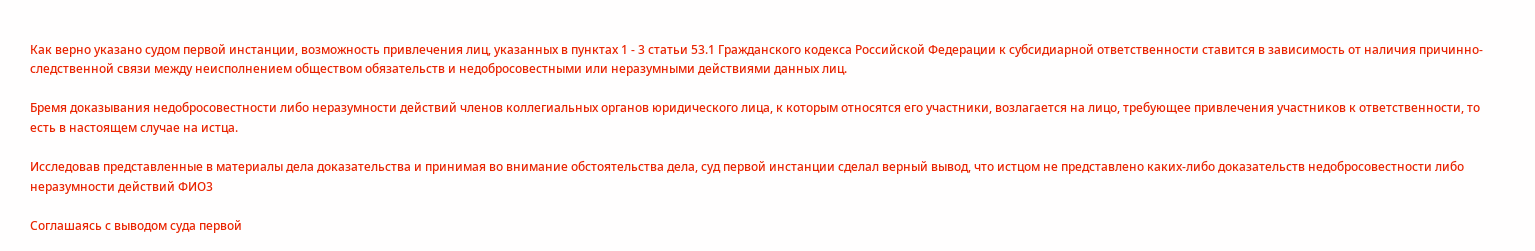Как верно указано судом первой инстанции, возможность привлечения лиц, указанных в пунктах 1 - 3 статьи 53.1 Гражданского кодекса Российской Федерации к субсидиарной ответственности ставится в зависимость от наличия причинно-следственной связи между неисполнением обществом обязательств и недобросовестными или неразумными действиями данных лиц.

Бремя доказывания недобросовестности либо неразумности действий членов коллегиальных органов юридического лица, к которым относятся его участники, возлагается на лицо, требующее привлечения участников к ответственности, то есть в настоящем случае на истца.

Исследовав представленные в материалы дела доказательства и принимая во внимание обстоятельства дела, суд первой инстанции сделал верный вывод, что истцом не представлено каких-либо доказательств недобросовестности либо неразумности действий ФИО3

Соглашаясь с выводом суда первой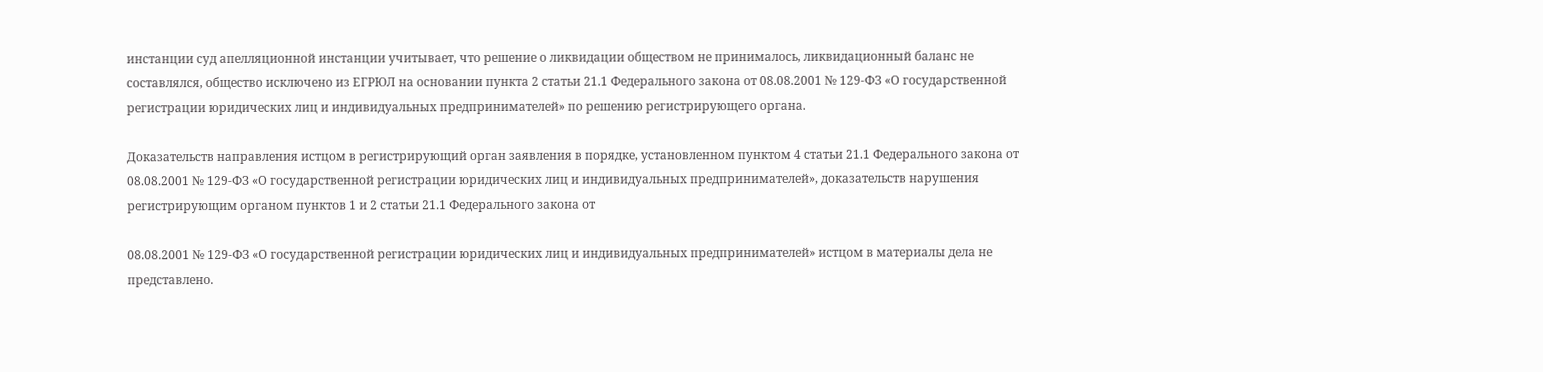инстанции суд апелляционной инстанции учитывает, что решение о ликвидации обществом не принималось, ликвидационный баланс не составлялся, общество исключено из ЕГРЮЛ на основании пункта 2 статьи 21.1 Федерального закона от 08.08.2001 № 129-ФЗ «О государственной регистрации юридических лиц и индивидуальных предпринимателей» по решению регистрирующего органа.

Доказательств направления истцом в регистрирующий орган заявления в порядке, установленном пунктом 4 статьи 21.1 Федерального закона от 08.08.2001 № 129-ФЗ «О государственной регистрации юридических лиц и индивидуальных предпринимателей», доказательств нарушения регистрирующим органом пунктов 1 и 2 статьи 21.1 Федерального закона от

08.08.2001 № 129-ФЗ «О государственной регистрации юридических лиц и индивидуальных предпринимателей» истцом в материалы дела не представлено.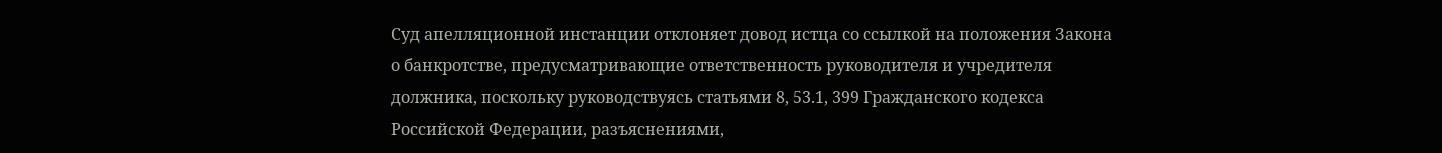Суд апелляционной инстанции отклоняет довод истца со ссылкой на положения Закона о банкротстве, предусматривающие ответственность руководителя и учредителя должника, поскольку руководствуясь статьями 8, 53.1, 399 Гражданского кодекса Российской Федерации, разъяснениями,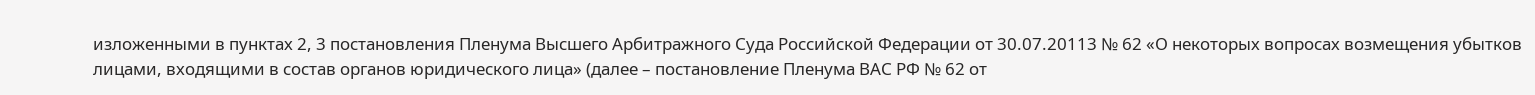изложенными в пунктах 2, 3 постановления Пленума Высшего Арбитражного Суда Российской Федерации от 30.07.20113 № 62 «О некоторых вопросах возмещения убытков лицами, входящими в состав органов юридического лица» (далее – постановление Пленума ВАС РФ № 62 от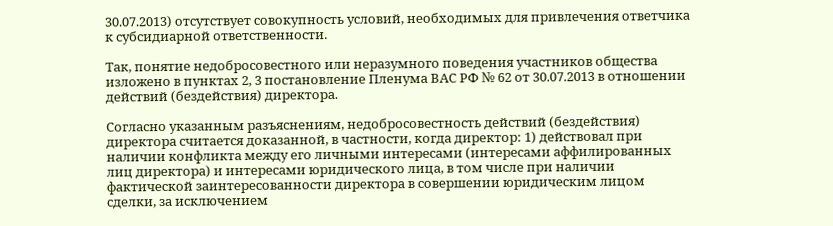30.07.2013) отсутствует совокупность условий, необходимых для привлечения ответчика к субсидиарной ответственности.

Так, понятие недобросовестного или неразумного поведения участников общества изложено в пунктах 2, 3 постановление Пленума ВАС РФ № 62 от 30.07.2013 в отношении действий (бездействия) директора.

Согласно указанным разъяснениям, недобросовестность действий (бездействия) директора считается доказанной, в частности, когда директор: 1) действовал при наличии конфликта между его личными интересами (интересами аффилированных лиц директора) и интересами юридического лица, в том числе при наличии фактической заинтересованности директора в совершении юридическим лицом сделки, за исключением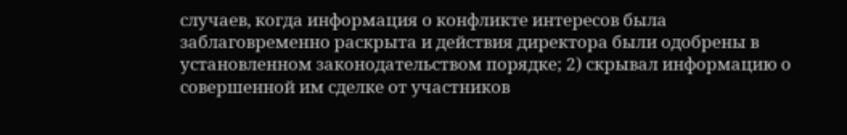случаев, когда информация о конфликте интересов была заблаговременно раскрыта и действия директора были одобрены в установленном законодательством порядке; 2) скрывал информацию о совершенной им сделке от участников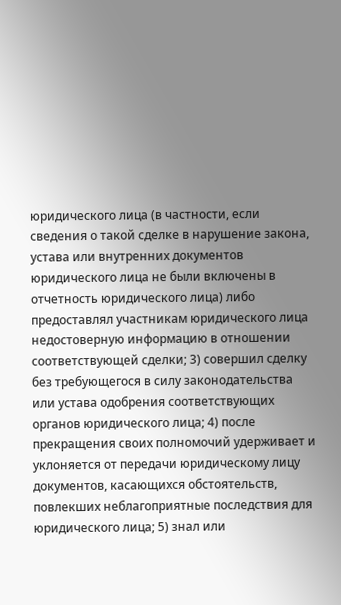юридического лица (в частности, если сведения о такой сделке в нарушение закона, устава или внутренних документов юридического лица не были включены в отчетность юридического лица) либо предоставлял участникам юридического лица недостоверную информацию в отношении соответствующей сделки; 3) совершил сделку без требующегося в силу законодательства или устава одобрения соответствующих органов юридического лица; 4) после прекращения своих полномочий удерживает и уклоняется от передачи юридическому лицу документов, касающихся обстоятельств, повлекших неблагоприятные последствия для юридического лица; 5) знал или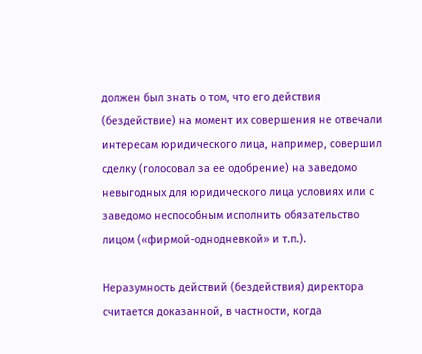должен был знать о том, что его действия (бездействие) на момент их совершения не отвечали интересам юридического лица, например, совершил сделку (голосовал за ее одобрение) на заведомо невыгодных для юридического лица условиях или с заведомо неспособным исполнить обязательство лицом («фирмой-однодневкой» и т.п.).

Неразумность действий (бездействия) директора считается доказанной, в частности, когда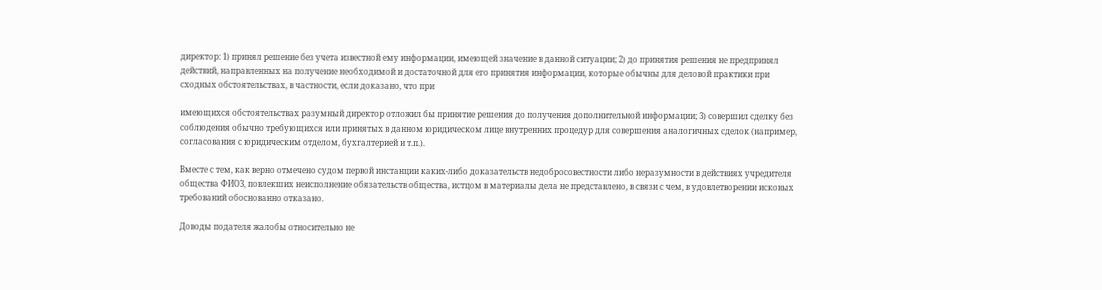директор: 1) принял решение без учета известной ему информации, имеющей значение в данной ситуации; 2) до принятия решения не предпринял действий, направленных на получение необходимой и достаточной для его принятия информации, которые обычны для деловой практики при сходных обстоятельствах, в частности, если доказано, что при

имеющихся обстоятельствах разумный директор отложил бы принятие решения до получения дополнительной информации; 3) совершил сделку без соблюдения обычно требующихся или принятых в данном юридическом лице внутренних процедур для совершения аналогичных сделок (например, согласования с юридическим отделом, бухгалтерией и т.п.).

Вместе с тем, как верно отмечено судом первой инстанции каких-либо доказательств недобросовестности либо неразумности в действиях учредителя общества ФИО3, повлекших неисполнение обязательств общества, истцом в материалы дела не представлено, в связи с чем, в удовлетворении исковых требований обоснованно отказано.

Доводы подателя жалобы относительно не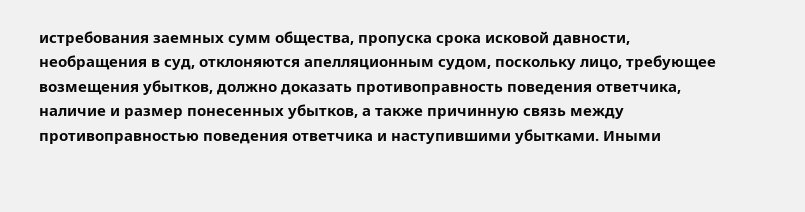истребования заемных сумм общества, пропуска срока исковой давности, необращения в суд, отклоняются апелляционным судом, поскольку лицо, требующее возмещения убытков, должно доказать противоправность поведения ответчика, наличие и размер понесенных убытков, а также причинную связь между противоправностью поведения ответчика и наступившими убытками. Иными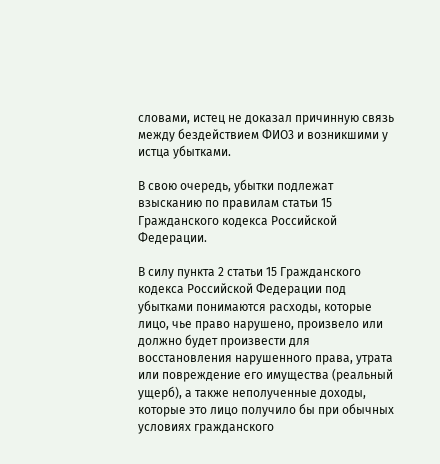словами, истец не доказал причинную связь между бездействием ФИО3 и возникшими у истца убытками.

В свою очередь, убытки подлежат взысканию по правилам статьи 15 Гражданского кодекса Российской Федерации.

В силу пункта 2 статьи 15 Гражданского кодекса Российской Федерации под убытками понимаются расходы, которые лицо, чье право нарушено, произвело или должно будет произвести для восстановления нарушенного права, утрата или повреждение его имущества (реальный ущерб), а также неполученные доходы, которые это лицо получило бы при обычных условиях гражданского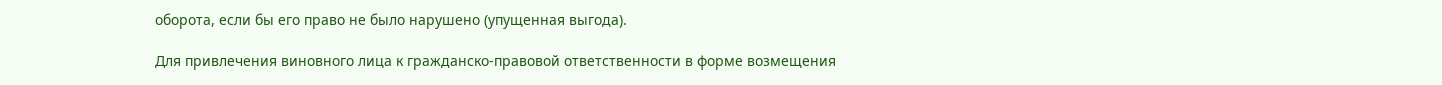оборота, если бы его право не было нарушено (упущенная выгода).

Для привлечения виновного лица к гражданско-правовой ответственности в форме возмещения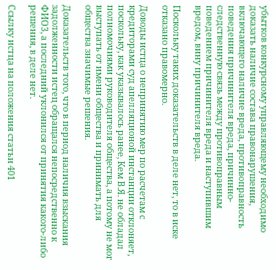убытков конкурсному управляющему необходимо доказать наличие состава правонарушения, включающего наличие вреда, противоправность поведения причинителя вреда, причинно- следственную связь между противоправным поведением причинителя вреда и наступившим вредом, вину причинителя вреда.

Поскольку таких доказательств в деле нет, то в иске отказано правомерно.

Доводы истца о непринятию мер по расчетам с кредиторами суд апелляционой инстанции отклоняет, поскольку, как указывалось ранее, Кем В.Я. не обладал полномочиями руководителя общества, а потому не мог выступать от имени общества и принимать для общества значимые решения.

Доказательств того, что в период наличия взыскания задолженности истец обращался непосредственно к ФИО3, а последний уклонился от принятия какого-либо решения, в деле нет.

Ссылку истца на положения статьи 401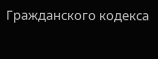Гражданского кодекса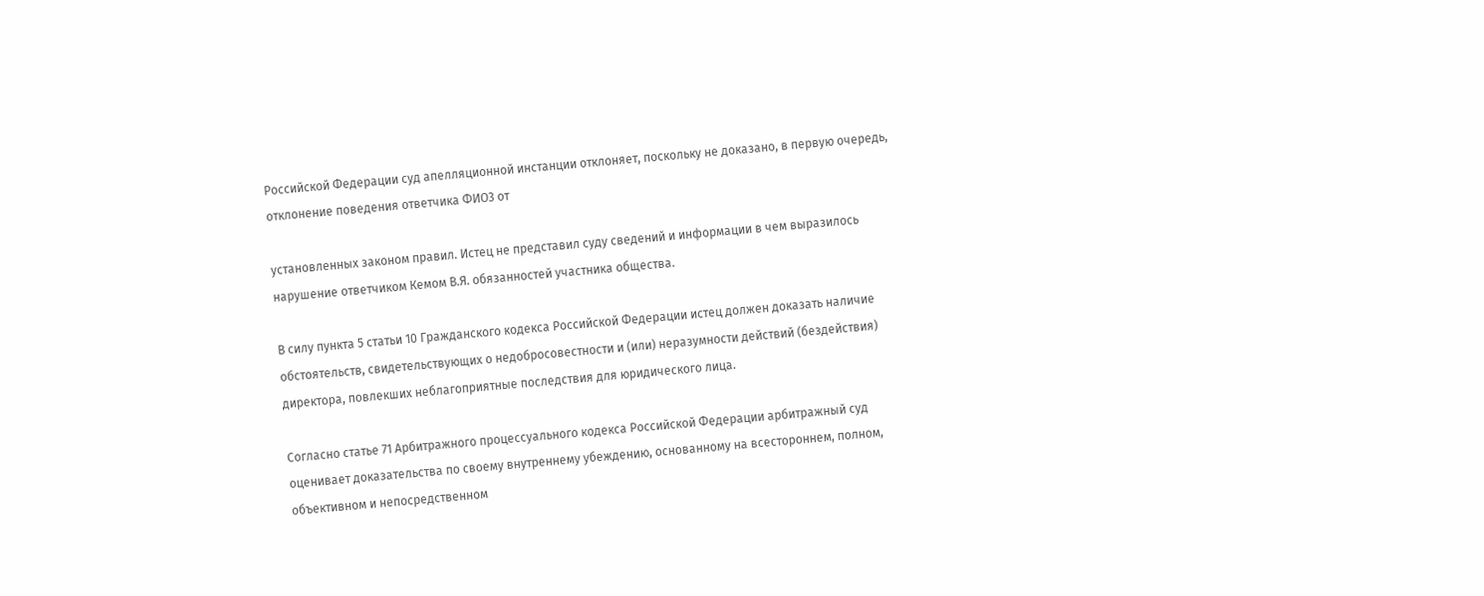Российской Федерации суд апелляционной инстанции отклоняет, поскольку не доказано, в первую очередь, отклонение поведения ответчика ФИО3 от

установленных законом правил. Истец не представил суду сведений и информации в чем выразилось нарушение ответчиком Кемом В.Я. обязанностей участника общества.

В силу пункта 5 статьи 10 Гражданского кодекса Российской Федерации истец должен доказать наличие обстоятельств, свидетельствующих о недобросовестности и (или) неразумности действий (бездействия) директора, повлекших неблагоприятные последствия для юридического лица.

Согласно статье 71 Арбитражного процессуального кодекса Российской Федерации арбитражный суд оценивает доказательства по своему внутреннему убеждению, основанному на всестороннем, полном, объективном и непосредственном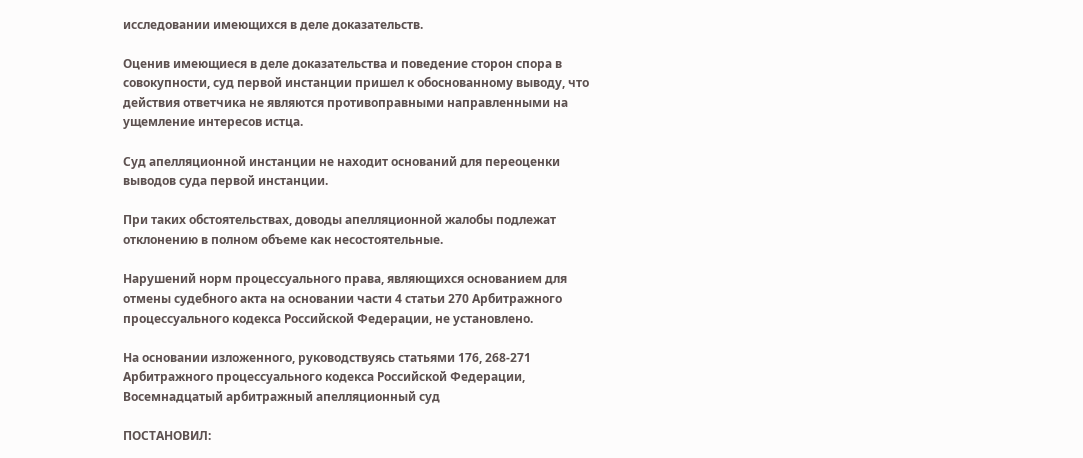исследовании имеющихся в деле доказательств.

Оценив имеющиеся в деле доказательства и поведение сторон спора в совокупности, суд первой инстанции пришел к обоснованному выводу, что действия ответчика не являются противоправными направленными на ущемление интересов истца.

Суд апелляционной инстанции не находит оснований для переоценки выводов суда первой инстанции.

При таких обстоятельствах, доводы апелляционной жалобы подлежат отклонению в полном объеме как несостоятельные.

Нарушений норм процессуального права, являющихся основанием для отмены судебного акта на основании части 4 статьи 270 Арбитражного процессуального кодекса Российской Федерации, не установлено.

На основании изложенного, руководствуясь статьями 176, 268-271 Арбитражного процессуального кодекса Российской Федерации, Восемнадцатый арбитражный апелляционный суд

ПОСТАНОВИЛ: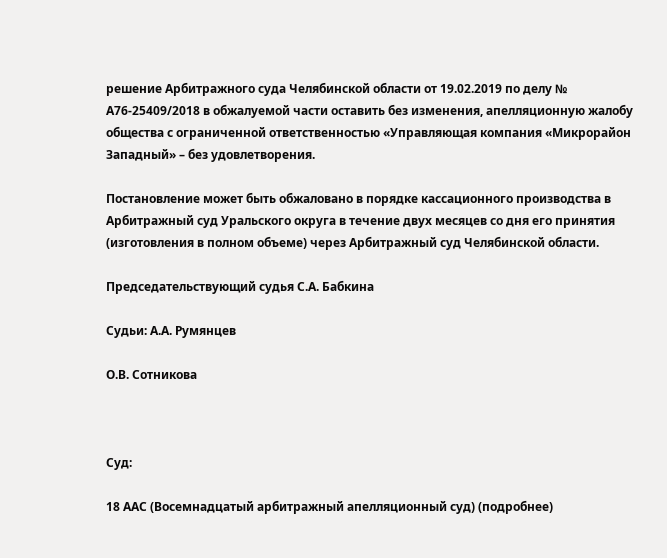решение Арбитражного суда Челябинской области от 19.02.2019 по делу № А76-25409/2018 в обжалуемой части оставить без изменения, апелляционную жалобу общества с ограниченной ответственностью «Управляющая компания «Микрорайон Западный» – без удовлетворения.

Постановление может быть обжаловано в порядке кассационного производства в Арбитражный суд Уральского округа в течение двух месяцев со дня его принятия (изготовления в полном объеме) через Арбитражный суд Челябинской области.

Председательствующий судья С.А. Бабкина

Судьи: А.А. Румянцев

О.В. Сотникова



Суд:

18 ААС (Восемнадцатый арбитражный апелляционный суд) (подробнее)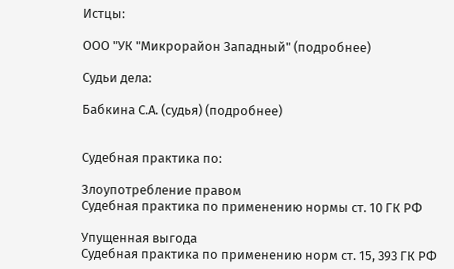Истцы:

ООО "УК "Микрорайон Западный" (подробнее)

Судьи дела:

Бабкина С.А. (судья) (подробнее)


Судебная практика по:

Злоупотребление правом
Судебная практика по применению нормы ст. 10 ГК РФ

Упущенная выгода
Судебная практика по применению норм ст. 15, 393 ГК РФ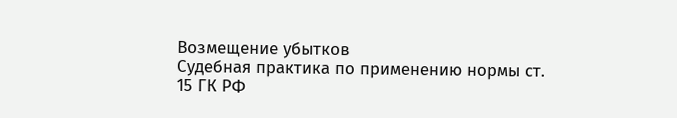Возмещение убытков
Судебная практика по применению нормы ст. 15 ГК РФ